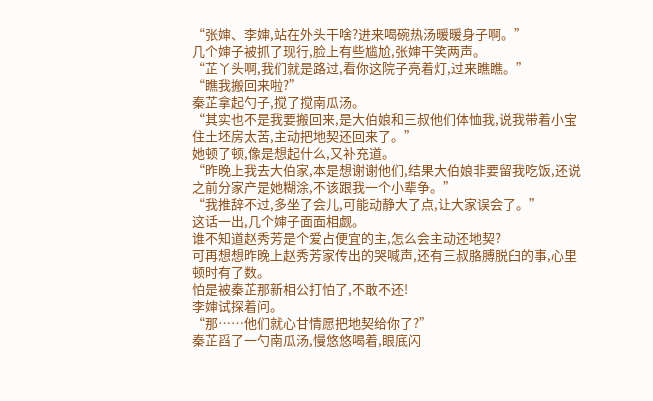“张婶、李婶,站在外头干啥?进来喝碗热汤暖暖身子啊。”
几个婶子被抓了现行,脸上有些尴尬,张婶干笑两声。
“芷丫头啊,我们就是路过,看你这院子亮着灯,过来瞧瞧。”
“瞧我搬回来啦?”
秦芷拿起勺子,搅了搅南瓜汤。
“其实也不是我要搬回来,是大伯娘和三叔他们体恤我,说我带着小宝住土坯房太苦,主动把地契还回来了。”
她顿了顿,像是想起什么,又补充道。
“昨晚上我去大伯家,本是想谢谢他们,结果大伯娘非要留我吃饭,还说之前分家产是她糊涂,不该跟我一个小辈争。”
“我推辞不过,多坐了会儿,可能动静大了点,让大家误会了。”
这话一出,几个婶子面面相觑。
谁不知道赵秀芳是个爱占便宜的主,怎么会主动还地契?
可再想想昨晚上赵秀芳家传出的哭喊声,还有三叔胳膊脱臼的事,心里顿时有了数。
怕是被秦芷那新相公打怕了,不敢不还!
李婶试探着问。
“那……他们就心甘情愿把地契给你了?”
秦芷舀了一勺南瓜汤,慢悠悠喝着,眼底闪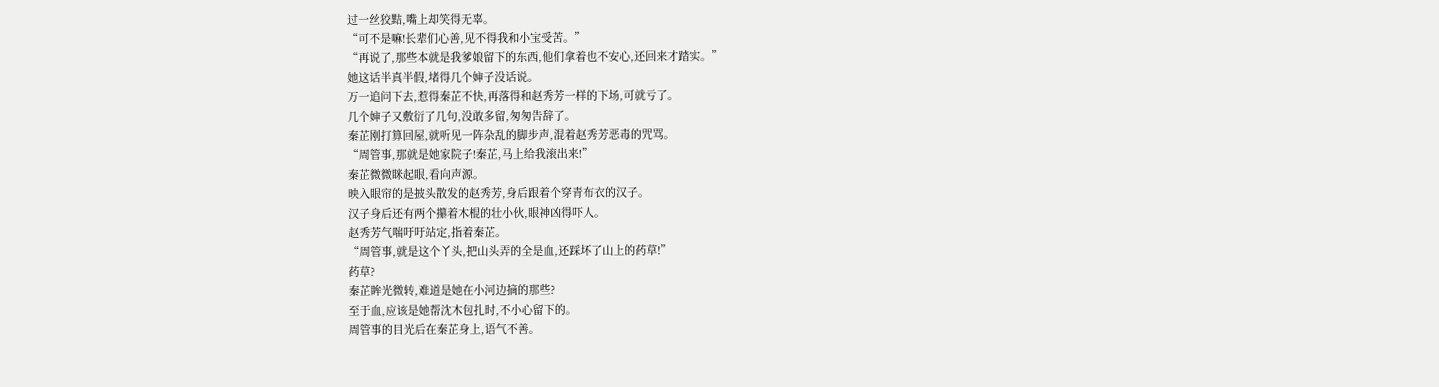过一丝狡黠,嘴上却笑得无辜。
“可不是嘛!长辈们心善,见不得我和小宝受苦。”
“再说了,那些本就是我爹娘留下的东西,他们拿着也不安心,还回来才踏实。”
她这话半真半假,堵得几个婶子没话说。
万一追问下去,惹得秦芷不快,再落得和赵秀芳一样的下场,可就亏了。
几个婶子又敷衍了几句,没敢多留,匆匆告辞了。
秦芷刚打算回屋,就听见一阵杂乱的脚步声,混着赵秀芳恶毒的咒骂。
“周管事,那就是她家院子!秦芷,马上给我滚出来!”
秦芷微微眯起眼,看向声源。
映入眼帘的是披头散发的赵秀芳,身后跟着个穿青布衣的汉子。
汉子身后还有两个攥着木棍的壮小伙,眼神凶得吓人。
赵秀芳气喘吁吁站定,指着秦芷。
“周管事,就是这个丫头,把山头弄的全是血,还踩坏了山上的药草!”
药草?
秦芷眸光微转,难道是她在小河边摘的那些?
至于血,应该是她帮沈木包扎时,不小心留下的。
周管事的目光后在秦芷身上,语气不善。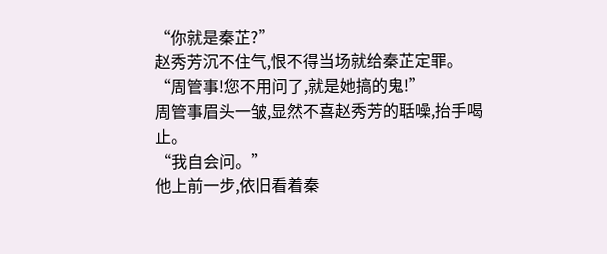“你就是秦芷?”
赵秀芳沉不住气,恨不得当场就给秦芷定罪。
“周管事!您不用问了,就是她搞的鬼!”
周管事眉头一皱,显然不喜赵秀芳的聒噪,抬手喝止。
“我自会问。”
他上前一步,依旧看着秦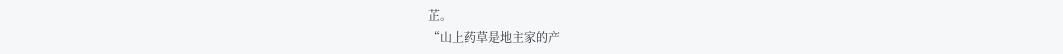芷。
“山上药草是地主家的产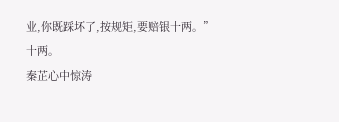业,你既踩坏了,按规矩,要赔银十两。”
十两。
秦芷心中惊涛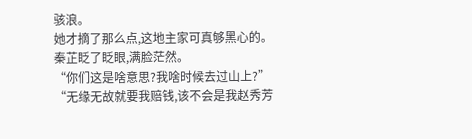骇浪。
她才摘了那么点,这地主家可真够黑心的。
秦芷眨了眨眼,满脸茫然。
“你们这是啥意思?我啥时候去过山上?”
“无缘无故就要我赔钱,该不会是我赵秀芳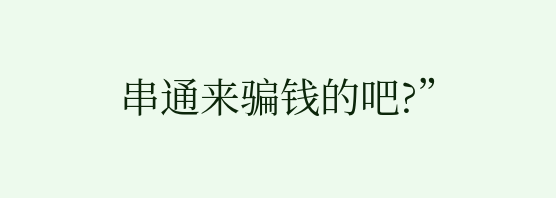串通来骗钱的吧?”